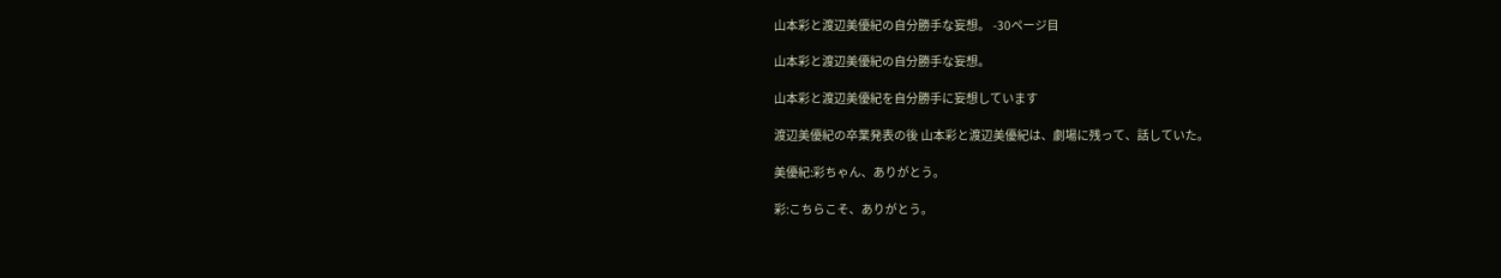山本彩と渡辺美優紀の自分勝手な妄想。 -30ページ目

山本彩と渡辺美優紀の自分勝手な妄想。

山本彩と渡辺美優紀を自分勝手に妄想しています

渡辺美優紀の卒業発表の後 山本彩と渡辺美優紀は、劇場に残って、話していた。

美優紀:彩ちゃん、ありがとう。

彩:こちらこそ、ありがとう。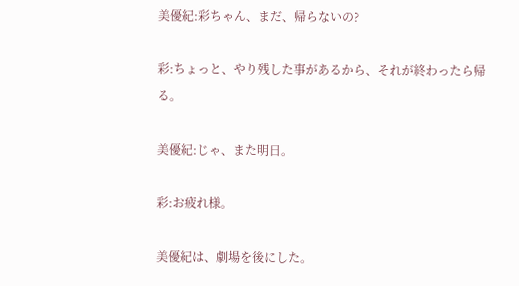美優紀:彩ちゃん、まだ、帰らないの?

彩:ちょっと、やり残した事があるから、それが終わったら帰る。

美優紀:じゃ、また明日。

彩:お疲れ様。

美優紀は、劇場を後にした。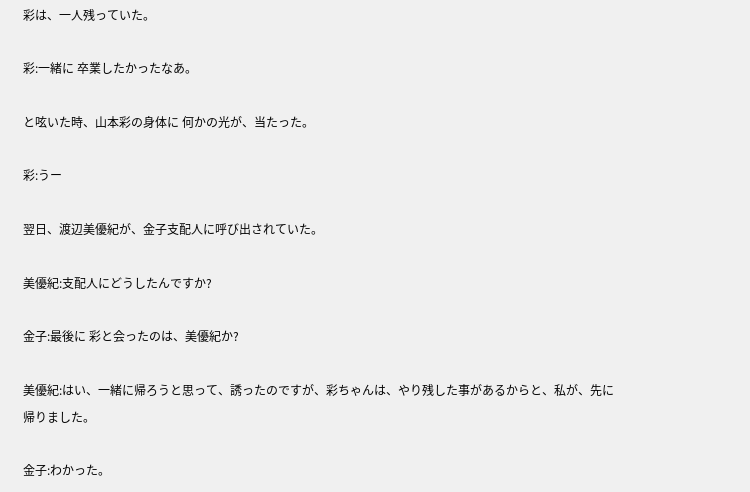彩は、一人残っていた。

彩:一緒に 卒業したかったなあ。

と呟いた時、山本彩の身体に 何かの光が、当たった。

彩:うー

翌日、渡辺美優紀が、金子支配人に呼び出されていた。

美優紀:支配人にどうしたんですか?

金子:最後に 彩と会ったのは、美優紀か?

美優紀:はい、一緒に帰ろうと思って、誘ったのですが、彩ちゃんは、やり残した事があるからと、私が、先に帰りました。

金子:わかった。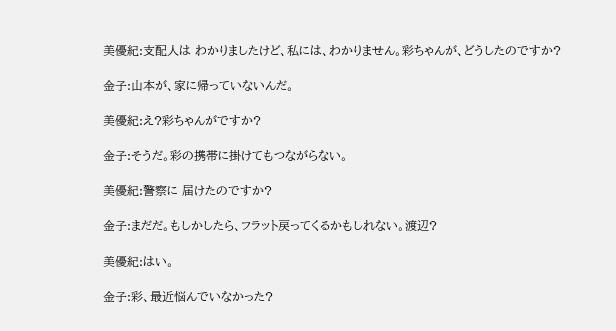美優紀:支配人は わかりましたけど、私には、わかりません。彩ちゃんが、どうしたのですか?

金子:山本が、家に帰っていないんだ。

美優紀:え?彩ちゃんがですか?

金子:そうだ。彩の携帯に掛けてもつながらない。

美優紀:警察に 届けたのですか?

金子:まだだ。もしかしたら、フラット戻ってくるかもしれない。渡辺?

美優紀:はい。

金子:彩、最近悩んでいなかった?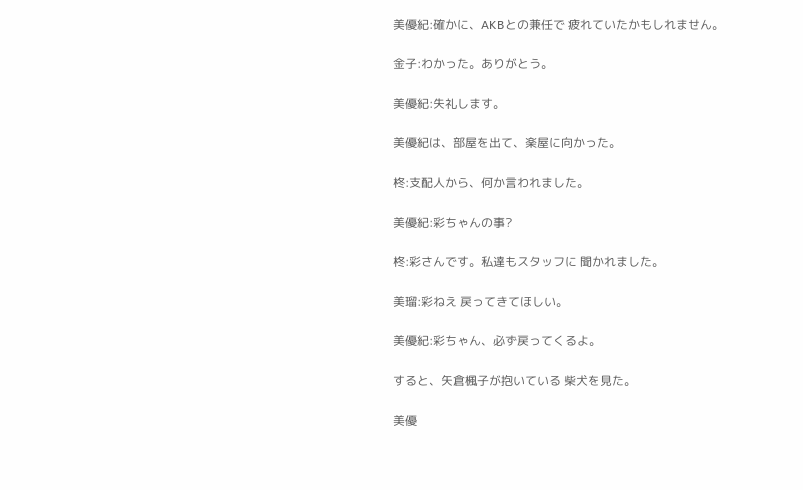美優紀:確かに、AKBとの兼任で 疲れていたかもしれません。

金子:わかった。ありがとう。

美優紀:失礼します。

美優紀は、部屋を出て、楽屋に向かった。

柊:支配人から、何か言われました。

美優紀:彩ちゃんの事?

柊:彩さんです。私達もスタッフに 聞かれました。

美瑠:彩ねえ 戻ってきてほしい。

美優紀:彩ちゃん、必ず戻ってくるよ。

すると、矢倉楓子が抱いている 柴犬を見た。

美優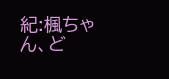紀:楓ちゃん、ど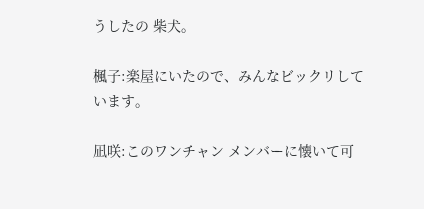うしたの 柴犬。

楓子:楽屋にいたので、みんなビックリしています。

凪咲:このワンチャン メンバーに懐いて可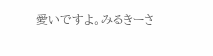愛いですよ。みるきーさ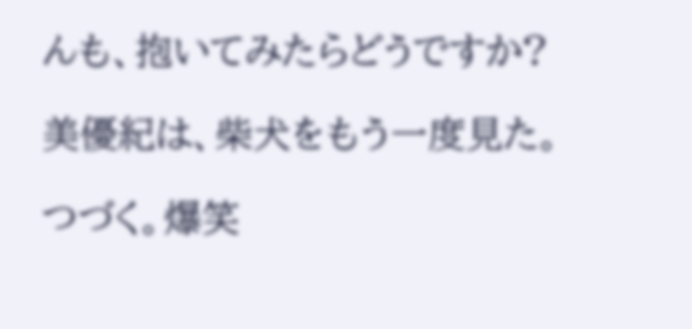んも、抱いてみたらどうですか?

美優紀は、柴犬をもう一度見た。

つづく。爆笑